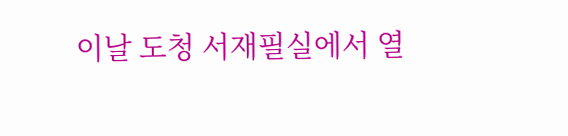이날 도청 서재필실에서 열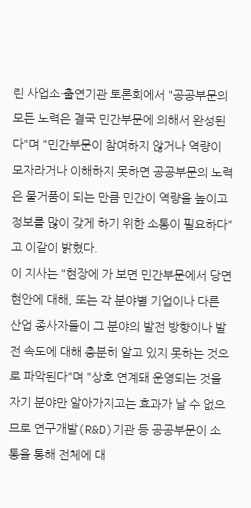린 사업소·출연기관 토론회에서 "공공부문의 모든 노력은 결국 민간부문에 의해서 완성된다"며 "민간부문이 참여하지 않거나 역량이 모자라거나 이해하지 못하면 공공부문의 노력은 물거품이 되는 만큼 민간이 역량을 높이고 정보를 많이 갖게 하기 위한 소통이 필요하다"고 이같이 밝혔다.
이 지사는 "현장에 가 보면 민간부문에서 당면 현안에 대해, 또는 각 분야별 기업이나 다른 산업 종사자들이 그 분야의 발전 방향이나 발전 속도에 대해 충분히 알고 있지 못하는 것으로 파악된다"며 "상호 연계돼 운영되는 것을 자기 분야만 알아가지고는 효과가 날 수 없으므로 연구개발(R&D)기관 등 공공부문이 소통을 통해 전체에 대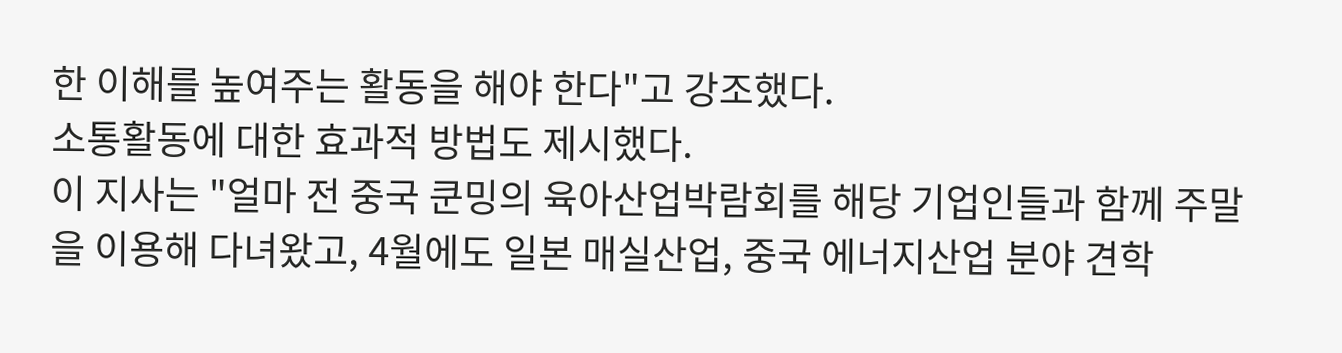한 이해를 높여주는 활동을 해야 한다"고 강조했다.
소통활동에 대한 효과적 방법도 제시했다.
이 지사는 "얼마 전 중국 쿤밍의 육아산업박람회를 해당 기업인들과 함께 주말을 이용해 다녀왔고, 4월에도 일본 매실산업, 중국 에너지산업 분야 견학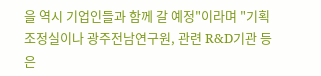을 역시 기업인들과 함께 갈 예정"이라며 "기획조정실이나 광주전남연구원, 관련 R&D기관 등은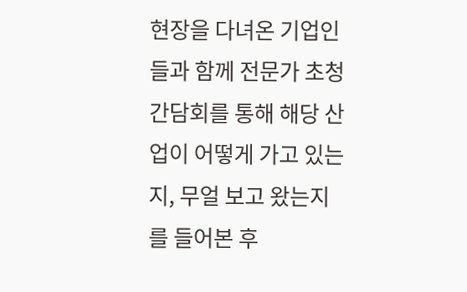현장을 다녀온 기업인들과 함께 전문가 초청 간담회를 통해 해당 산업이 어떻게 가고 있는지, 무얼 보고 왔는지를 들어본 후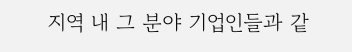지역 내 그 분야 기업인들과 같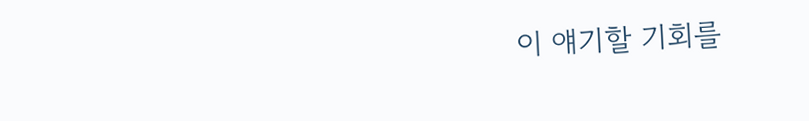이 얘기할 기회를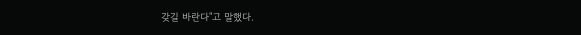갖길 바란다"고 말했다.